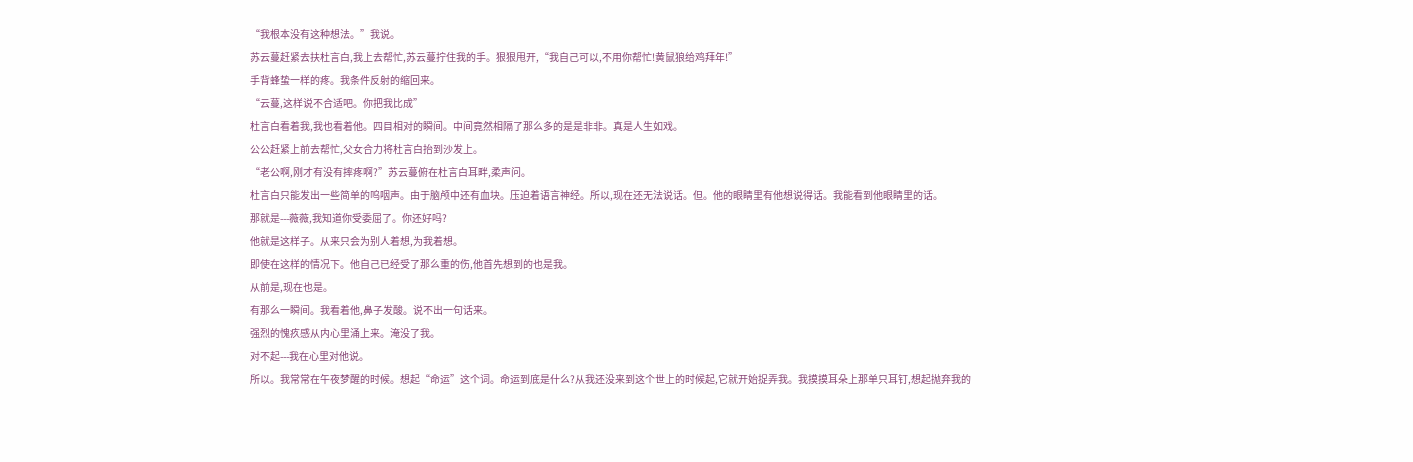“我根本没有这种想法。”我说。
苏云蔓赶紧去扶杜言白,我上去帮忙,苏云蔓拧住我的手。狠狠甩开,“我自己可以,不用你帮忙!黄鼠狼给鸡拜年!”
手背蜂蛰一样的疼。我条件反射的缩回来。
“云蔓,这样说不合适吧。你把我比成”
杜言白看着我,我也看着他。四目相对的瞬间。中间竟然相隔了那么多的是是非非。真是人生如戏。
公公赶紧上前去帮忙,父女合力将杜言白抬到沙发上。
“老公啊,刚才有没有摔疼啊?”苏云蔓俯在杜言白耳畔,柔声问。
杜言白只能发出一些简单的呜咽声。由于脑颅中还有血块。压迫着语言神经。所以,现在还无法说话。但。他的眼睛里有他想说得话。我能看到他眼睛里的话。
那就是---薇薇,我知道你受委屈了。你还好吗?
他就是这样子。从来只会为别人着想,为我着想。
即使在这样的情况下。他自己已经受了那么重的伤,他首先想到的也是我。
从前是,现在也是。
有那么一瞬间。我看着他,鼻子发酸。说不出一句话来。
强烈的愧疚感从内心里涌上来。淹没了我。
对不起---我在心里对他说。
所以。我常常在午夜梦醒的时候。想起“命运”这个词。命运到底是什么?从我还没来到这个世上的时候起,它就开始捉弄我。我摸摸耳朵上那单只耳钉,想起抛弃我的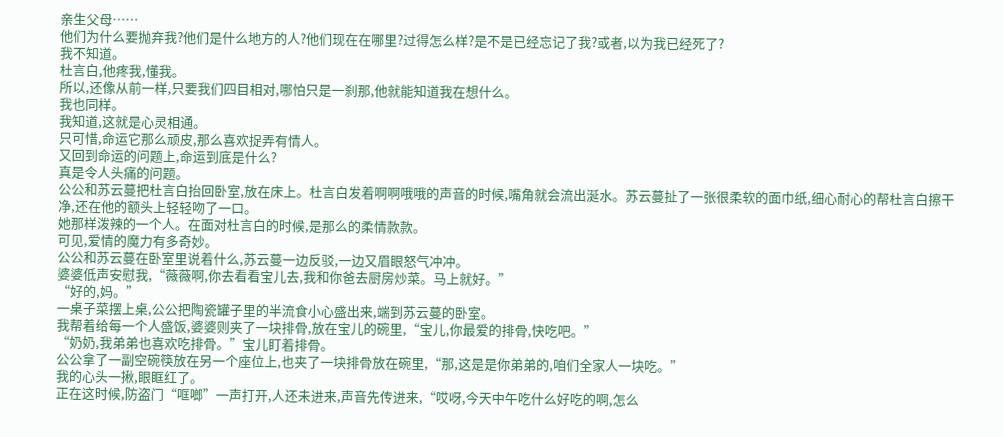亲生父母……
他们为什么要抛弃我?他们是什么地方的人?他们现在在哪里?过得怎么样?是不是已经忘记了我?或者,以为我已经死了?
我不知道。
杜言白,他疼我,懂我。
所以,还像从前一样,只要我们四目相对,哪怕只是一刹那,他就能知道我在想什么。
我也同样。
我知道,这就是心灵相通。
只可惜,命运它那么顽皮,那么喜欢捉弄有情人。
又回到命运的问题上,命运到底是什么?
真是令人头痛的问题。
公公和苏云蔓把杜言白抬回卧室,放在床上。杜言白发着啊啊哦哦的声音的时候,嘴角就会流出涎水。苏云蔓扯了一张很柔软的面巾纸,细心耐心的帮杜言白擦干净,还在他的额头上轻轻吻了一口。
她那样泼辣的一个人。在面对杜言白的时候,是那么的柔情款款。
可见,爱情的魔力有多奇妙。
公公和苏云蔓在卧室里说着什么,苏云蔓一边反驳,一边又眉眼怒气冲冲。
婆婆低声安慰我,“薇薇啊,你去看看宝儿去,我和你爸去厨房炒菜。马上就好。”
“好的,妈。”
一桌子菜摆上桌,公公把陶瓷罐子里的半流食小心盛出来,端到苏云蔓的卧室。
我帮着给每一个人盛饭,婆婆则夹了一块排骨,放在宝儿的碗里,“宝儿,你最爱的排骨,快吃吧。”
“奶奶,我弟弟也喜欢吃排骨。”宝儿盯着排骨。
公公拿了一副空碗筷放在另一个座位上,也夹了一块排骨放在碗里,“那,这是是你弟弟的,咱们全家人一块吃。”
我的心头一揪,眼眶红了。
正在这时候,防盗门“哐啷”一声打开,人还未进来,声音先传进来,“哎呀,今天中午吃什么好吃的啊,怎么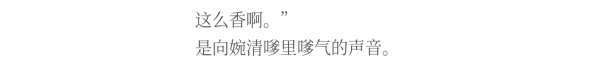这么香啊。”
是向婉清嗲里嗲气的声音。